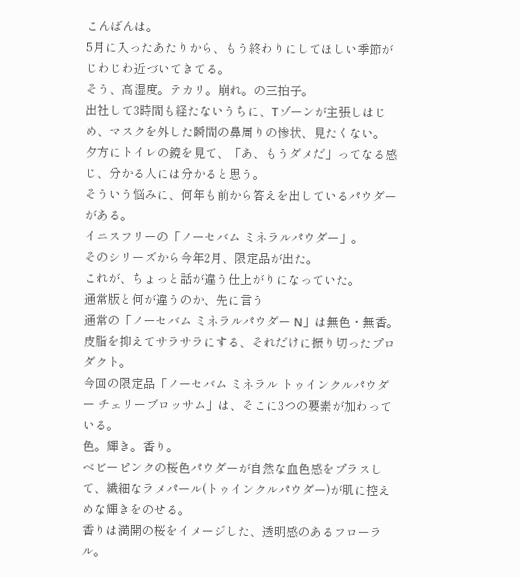こんばんは。
5月に入ったあたりから、もう終わりにしてほしい季節がじわじわ近づいてきてる。
そう、高湿度。テカリ。崩れ。の三拍子。
出社して3時間も経たないうちに、Tゾーンが主張しはじめ、マスクを外した瞬間の鼻周りの惨状、見たくない。
夕方にトイレの鏡を見て、「あ、もうダメだ」ってなる感じ、分かる人には分かると思う。
そういう悩みに、何年も前から答えを出しているパウダーがある。
イニスフリーの「ノーセバム ミネラルパウダー」。
そのシリーズから今年2月、限定品が出た。
これが、ちょっと話が違う仕上がりになっていた。
通常版と何が違うのか、先に言う
通常の「ノーセバム ミネラルパウダー N」は無色・無香。
皮脂を抑えてサラサラにする、それだけに振り切ったプロダクト。
今回の限定品「ノーセバム ミネラル トゥインクルパウダー チェリーブロッサム」は、そこに3つの要素が加わっている。
色。輝き。香り。
ベビーピンクの桜色パウダーが自然な血色感をプラスして、繊細なラメパール(トゥインクルパウダー)が肌に控えめな輝きをのせる。
香りは満開の桜をイメージした、透明感のあるフローラル。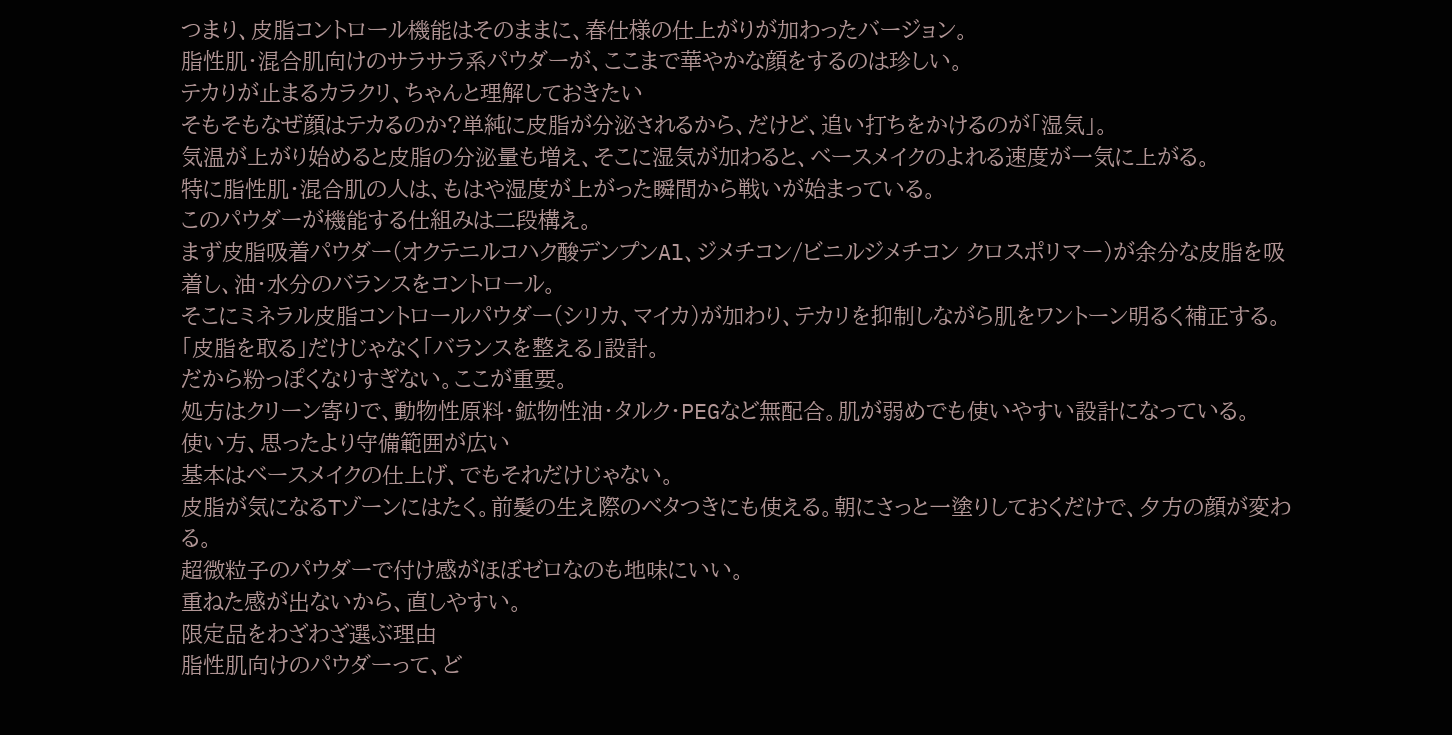つまり、皮脂コントロール機能はそのままに、春仕様の仕上がりが加わったバージョン。
脂性肌・混合肌向けのサラサラ系パウダーが、ここまで華やかな顔をするのは珍しい。
テカりが止まるカラクリ、ちゃんと理解しておきたい
そもそもなぜ顔はテカるのか?単純に皮脂が分泌されるから、だけど、追い打ちをかけるのが「湿気」。
気温が上がり始めると皮脂の分泌量も増え、そこに湿気が加わると、ベースメイクのよれる速度が一気に上がる。
特に脂性肌・混合肌の人は、もはや湿度が上がった瞬間から戦いが始まっている。
このパウダーが機能する仕組みは二段構え。
まず皮脂吸着パウダー(オクテニルコハク酸デンプンAl、ジメチコン/ビニルジメチコン クロスポリマー)が余分な皮脂を吸着し、油・水分のバランスをコントロール。
そこにミネラル皮脂コントロールパウダー(シリカ、マイカ)が加わり、テカリを抑制しながら肌をワントーン明るく補正する。
「皮脂を取る」だけじゃなく「バランスを整える」設計。
だから粉っぽくなりすぎない。ここが重要。
処方はクリーン寄りで、動物性原料・鉱物性油・タルク・PEGなど無配合。肌が弱めでも使いやすい設計になっている。
使い方、思ったより守備範囲が広い
基本はベースメイクの仕上げ、でもそれだけじゃない。
皮脂が気になるTゾーンにはたく。前髪の生え際のベタつきにも使える。朝にさっと一塗りしておくだけで、夕方の顔が変わる。
超微粒子のパウダーで付け感がほぼゼロなのも地味にいい。
重ねた感が出ないから、直しやすい。
限定品をわざわざ選ぶ理由
脂性肌向けのパウダーって、ど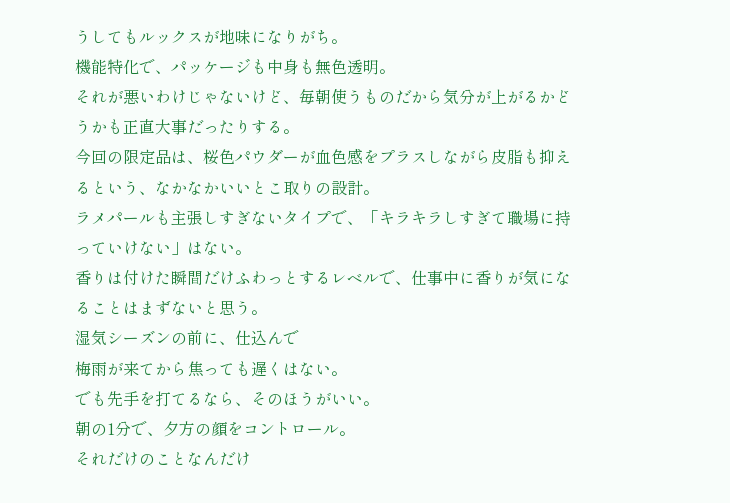うしてもルックスが地味になりがち。
機能特化で、パッケージも中身も無色透明。
それが悪いわけじゃないけど、毎朝使うものだから気分が上がるかどうかも正直大事だったりする。
今回の限定品は、桜色パウダーが血色感をプラスしながら皮脂も抑えるという、なかなかいいとこ取りの設計。
ラメパールも主張しすぎないタイプで、「キラキラしすぎて職場に持っていけない」はない。
香りは付けた瞬間だけふわっとするレベルで、仕事中に香りが気になることはまずないと思う。
湿気シーズンの前に、仕込んで
梅雨が来てから焦っても遅くはない。
でも先手を打てるなら、そのほうがいい。
朝の1分で、夕方の顔をコントロール。
それだけのことなんだけ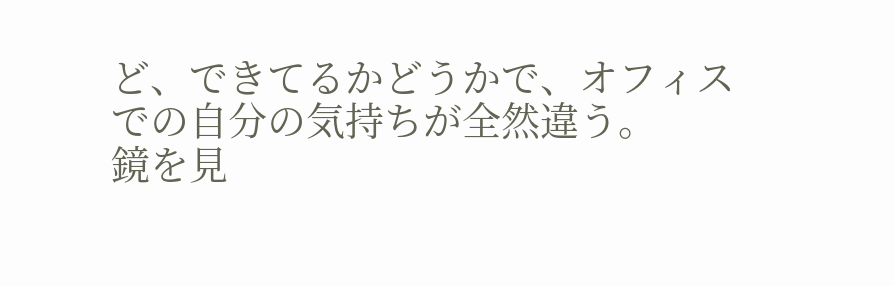ど、できてるかどうかで、オフィスでの自分の気持ちが全然違う。
鏡を見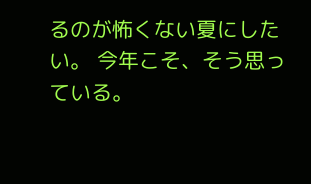るのが怖くない夏にしたい。 今年こそ、そう思っている。